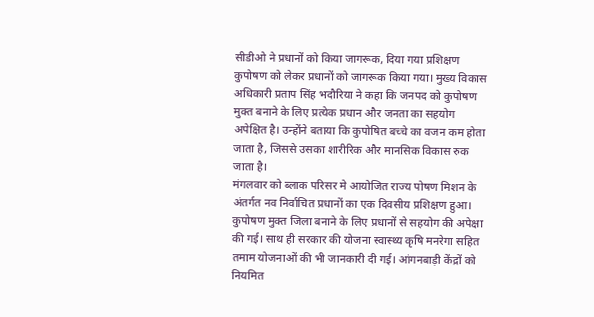सीडीओ ने प्रधानों को किया जागरूक, दिया गया प्रशिक्षण
कुपोषण को लेकर प्रधानों को जागरूक किया गया। मुख्य विकास अधिकारी प्रताप सिंह भदौरिया ने कहा कि जनपद को कुपोषण मुक्त बनाने के लिए प्रत्येक प्रधान और जनता का सहयोग अपेक्षित है। उन्होंने बताया कि कुपोषित बच्चे का वजन कम होता जाता है, जिससे उसका शारीरिक और मानसिक विकास रुक जाता है।
मंगलवार को ब्लाक परिसर मे आयोजित राज्य पोषण मिशन के अंतर्गत नव निर्वाचित प्रधानों का एक दिवसीय प्रशिक्षण हुआ। कुपोषण मुक्त जिला बनाने के लिए प्रधानों से सहयोग की अपेक्षा की गई। साथ ही सरकार की योजना स्वास्थ्य कृषि मनरेगा सहित तमाम योजनाओं की भी जानकारी दी गई। आंगनबाड़ी केंद्रों को नियमित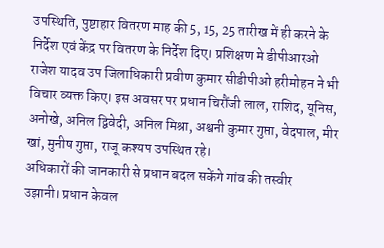उपस्थिति, पुष्टाहार वितरण माह की 5, 15, 25 तारीख में ही करने के निर्देश एवं केंद्र पर वितरण के निर्देश दिए। प्रशिक्षण मे डीपीआरओ राजेश यादव उप जिलाधिकारी प्रवीण कुमार सीडीपीओ हरीमोहन ने भी विचार व्यक्त किए। इस अवसर पर प्रधान चिरौंजी लाल, राशिद, यूनिस, अनोखे, अनिल द्विवेदी, अनिल मिश्रा, अश्वनी कुमार गुप्ता, वेदपाल, मीर खां, मुनीष गुप्ता, राजू कश्यप उपस्थित रहे।
अधिकारों की जानकारी से प्रधान बदल सकेंगे गांव की तस्वीर
उझानी। प्रधान केवल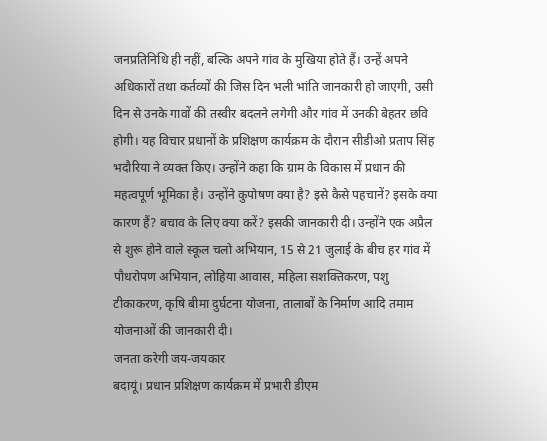जनप्रतिनिधि ही नहीं, बल्कि अपने गांव के मुखिया होते हैं। उन्हें अपने अधिकारों तथा कर्तव्यों की जिस दिन भली भांति जानकारी हो जाएगी, उसी दिन से उनके गावों की तस्वीर बदलने लगेगी और गांव में उनकी बेहतर छवि होगी। यह विचार प्रधानों के प्रशिक्षण कार्यक्रम के दौरान सीडीओ प्रताप सिंह भदौरिया ने व्यक्त किए। उन्होंने कहा कि ग्राम के विकास में प्रधान की महत्वपूर्ण भूमिका है। उन्होंने कुपोषण क्या है? इसे कैसे पहचानें? इसके क्या कारण हैं? बचाव के लिए क्या करें? इसकी जानकारी दी। उन्होंने एक अप्रैल से शुरू होने वाले स्कूल चलो अभियान, 15 से 21 जुलाई के बीच हर गांव में पौधरोपण अभियान, लोहिया आवास, महिला सशक्तिकरण, पशु टीकाकरण, कृषि बीमा दुर्घटना योजना, तालाबों के निर्माण आदि तमाम योजनाओं की जानकारी दी।
जनता करेगी जय-जयकार
बदायूं। प्रधान प्रशिक्षण कार्यक्रम में प्रभारी डीएम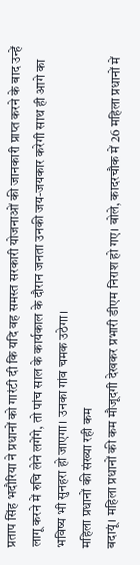प्रताप सिंह भदौरिया ने प्रधानों को गारंटी दी कि यदि वह समस्त सरकारी योजनाओं की जानकारी प्राप्त करने के बाद उन्हें लागू करने में रुचि लेने लगेंगे, तो पांच साल के कार्यकाल के दौरान जनता उनकी जय-जयकार करेगी साथ ही आगे का भविष्य भी सुनहरा हो जाएगा। उनका गांव चमक उठेगा।
महिला प्रधानों की संख्या रही कम
बदायूं। महिला प्रधानों की कम मौजूदगी देखकर प्रभारी डीएम निराश हो गए। बोले, कादरचौक में 26 महिला प्रधानों में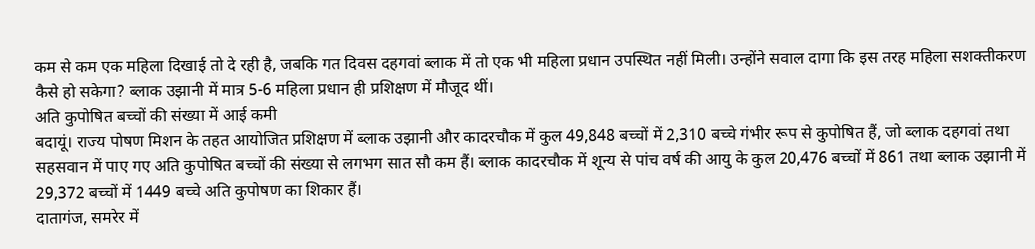कम से कम एक महिला दिखाई तो दे रही है, जबकि गत दिवस दहगवां ब्लाक में तो एक भी महिला प्रधान उपस्थित नहीं मिली। उन्होंने सवाल दागा कि इस तरह महिला सशक्तीकरण कैसे हो सकेगा? ब्लाक उझानी में मात्र 5-6 महिला प्रधान ही प्रशिक्षण में मौजूद थीं।
अति कुपोषित बच्चों की संख्या में आई कमी
बदायूं। राज्य पोषण मिशन के तहत आयोजित प्रशिक्षण में ब्लाक उझानी और कादरचौक में कुल 49,848 बच्चों में 2,310 बच्चे गंभीर रूप से कुपोषित हैं, जो ब्लाक दहगवां तथा सहसवान में पाए गए अति कुपोषित बच्चों की संख्या से लगभग सात सौ कम हैं। ब्लाक कादरचौक में शून्य से पांच वर्ष की आयु के कुल 20,476 बच्चों में 861 तथा ब्लाक उझानी में 29,372 बच्चों में 1449 बच्चे अति कुपोषण का शिकार हैं।
दातागंज, समरेर में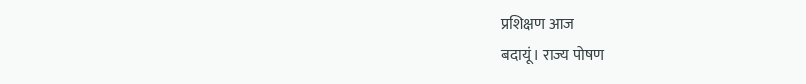प्रशिक्षण आज
बदायूं। राज्य पोषण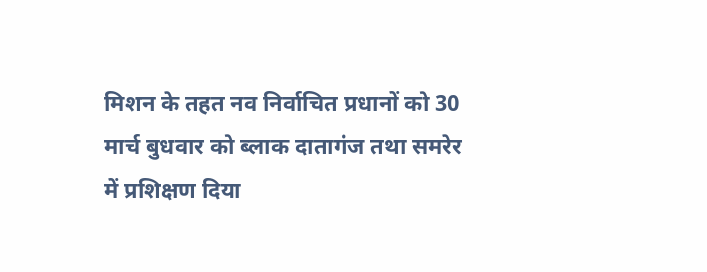मिशन के तहत नव निर्वाचित प्रधानों को 30 मार्च बुधवार को ब्लाक दातागंज तथा समरेर में प्रशिक्षण दिया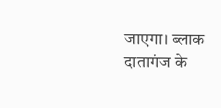जाएगा। ब्लाक दातागंज के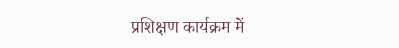प्रशिक्षण कार्यक्रम में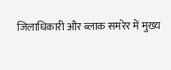जिलाधिकारी और ब्लाक समरेर में मुख्य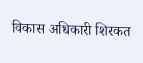विकास अधिकारी शिरकत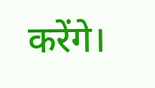करेंगे।